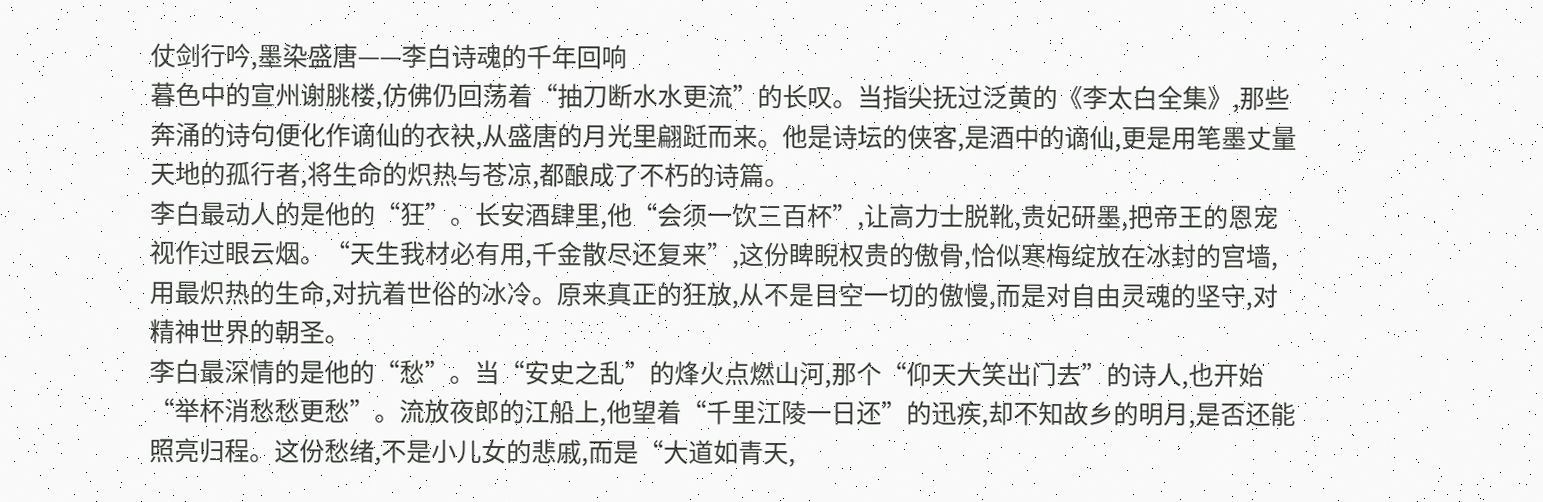仗剑行吟,墨染盛唐——李白诗魂的千年回响
暮色中的宣州谢朓楼,仿佛仍回荡着“抽刀断水水更流”的长叹。当指尖抚过泛黄的《李太白全集》,那些奔涌的诗句便化作谪仙的衣袂,从盛唐的月光里翩跹而来。他是诗坛的侠客,是酒中的谪仙,更是用笔墨丈量天地的孤行者,将生命的炽热与苍凉,都酿成了不朽的诗篇。
李白最动人的是他的“狂”。长安酒肆里,他“会须一饮三百杯”,让高力士脱靴,贵妃研墨,把帝王的恩宠视作过眼云烟。“天生我材必有用,千金散尽还复来”,这份睥睨权贵的傲骨,恰似寒梅绽放在冰封的宫墙,用最炽热的生命,对抗着世俗的冰冷。原来真正的狂放,从不是目空一切的傲慢,而是对自由灵魂的坚守,对精神世界的朝圣。
李白最深情的是他的“愁”。当“安史之乱”的烽火点燃山河,那个“仰天大笑出门去”的诗人,也开始“举杯消愁愁更愁”。流放夜郎的江船上,他望着“千里江陵一日还”的迅疾,却不知故乡的明月,是否还能照亮归程。这份愁绪,不是小儿女的悲戚,而是“大道如青天,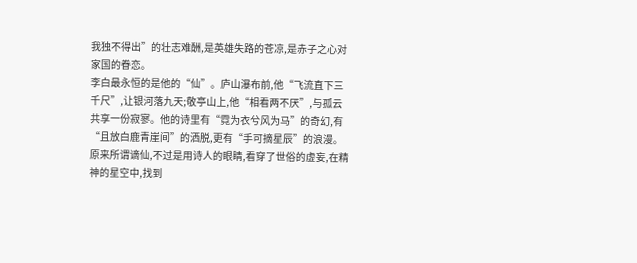我独不得出”的壮志难酬,是英雄失路的苍凉,是赤子之心对家国的眷恋。
李白最永恒的是他的“仙”。庐山瀑布前,他“飞流直下三千尺”,让银河落九天;敬亭山上,他“相看两不厌”,与孤云共享一份寂寥。他的诗里有“霓为衣兮风为马”的奇幻,有“且放白鹿青崖间”的洒脱,更有“手可摘星辰”的浪漫。原来所谓谪仙,不过是用诗人的眼睛,看穿了世俗的虚妄,在精神的星空中,找到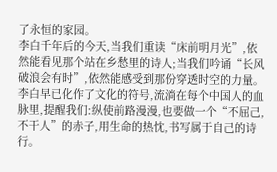了永恒的家园。
李白千年后的今天,当我们重读“床前明月光”,依然能看见那个站在乡愁里的诗人;当我们吟诵“长风破浪会有时”,依然能感受到那份穿透时空的力量。李白早已化作了文化的符号,流淌在每个中国人的血脉里,提醒我们:纵使前路漫漫,也要做一个“不屈己,不干人”的赤子,用生命的热忱,书写属于自己的诗行。